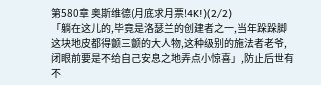第580章 奥斯维德(月底求月票!4K!)(2/2)
「躺在这儿的,毕竟是洛瑟兰的创建者之一,当年跺跺脚这块地皮都得颤三颤的大人物,这种级别的施法者老爷,闭眼前要是不给自己安息之地弄点小惊喜」,防止后世有不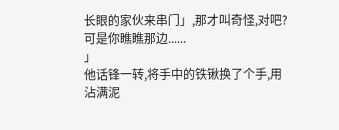长眼的家伙来串门」,那才叫奇怪,对吧?可是你瞧瞧那边......
」
他话锋一转,将手中的铁锹换了个手,用沾满泥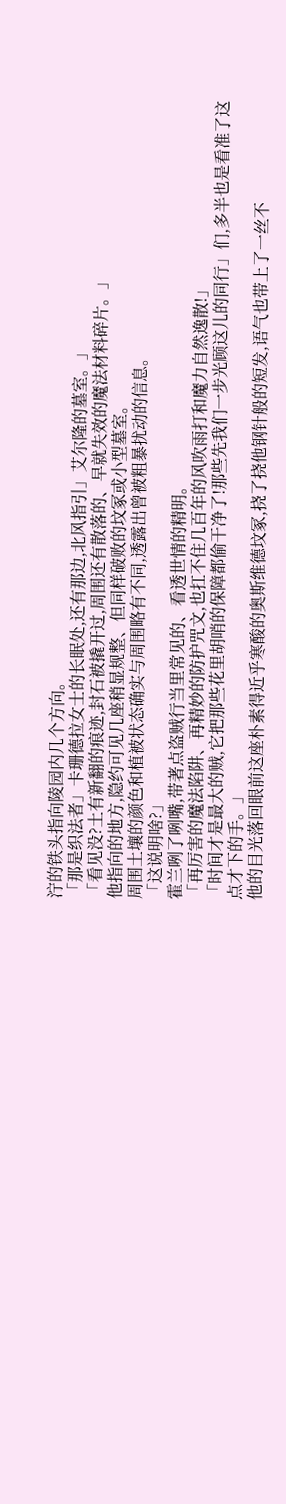泞的铁头指向陵园内几个方向。
「那是织法者」卡珊德拉女士的长眠处,还有那边,北风指引」艾尔隆的墓室。」
「看见没?土有新翻的痕迹,封石被撬开过,周围还有散落的、早就失效的魔法材料碎片。」
他指向的地方,隐约可见几座稍显规整、但同样破败的坟冢或小型墓室。
周围土壤的颜色和植被状态确实与周围略有不同,透露出曾被粗暴扰动的信息。
「这说明啥?」
霍兰咧了咧嘴,带著点盗贼行当里常见的、看透世情的精明。
「再厉害的魔法陷阱、再精妙的防护咒文,也扛不住几百年的风吹雨打和魔力自然逸散!」
「时间才是最大的贼,它把那些花里胡哨的保障都偷干净了!那些先我们一步光顾这儿的同行」们,多半也是看准了这点才下的手。」
他的目光落回眼前这座朴素得近乎寒酸的奥斯维德坟冢,挠了挠他钢针般的短发,语气也带上了一丝不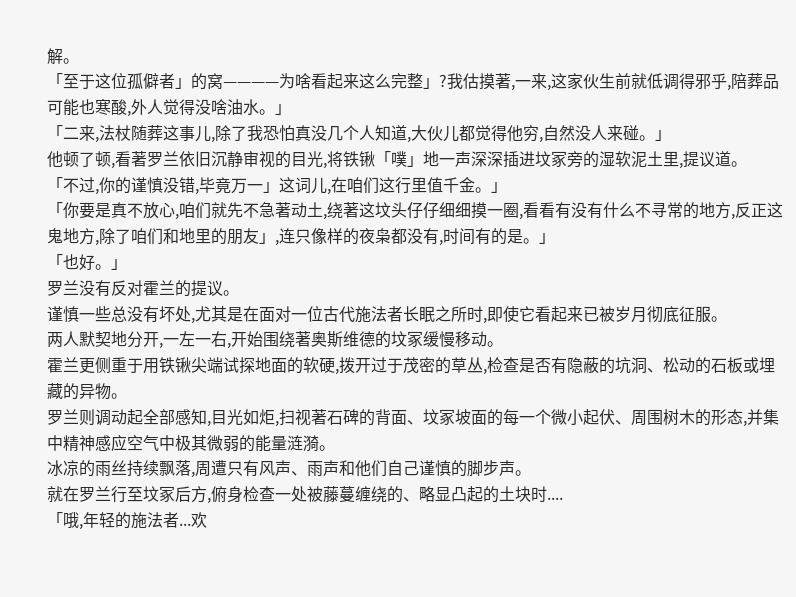解。
「至于这位孤僻者」的窝————为啥看起来这么完整」?我估摸著,一来,这家伙生前就低调得邪乎,陪葬品可能也寒酸,外人觉得没啥油水。」
「二来,法杖随葬这事儿,除了我恐怕真没几个人知道,大伙儿都觉得他穷,自然没人来碰。」
他顿了顿,看著罗兰依旧沉静审视的目光,将铁锹「噗」地一声深深插进坟冢旁的湿软泥土里,提议道。
「不过,你的谨慎没错,毕竟万一」这词儿,在咱们这行里值千金。」
「你要是真不放心,咱们就先不急著动土,绕著这坟头仔仔细细摸一圈,看看有没有什么不寻常的地方,反正这鬼地方,除了咱们和地里的朋友」,连只像样的夜枭都没有,时间有的是。」
「也好。」
罗兰没有反对霍兰的提议。
谨慎一些总没有坏处,尤其是在面对一位古代施法者长眠之所时,即使它看起来已被岁月彻底征服。
两人默契地分开,一左一右,开始围绕著奥斯维德的坟冢缓慢移动。
霍兰更侧重于用铁锹尖端试探地面的软硬,拨开过于茂密的草丛,检查是否有隐蔽的坑洞、松动的石板或埋藏的异物。
罗兰则调动起全部感知,目光如炬,扫视著石碑的背面、坟冢坡面的每一个微小起伏、周围树木的形态,并集中精神感应空气中极其微弱的能量涟漪。
冰凉的雨丝持续飘落,周遭只有风声、雨声和他们自己谨慎的脚步声。
就在罗兰行至坟冢后方,俯身检查一处被藤蔓缠绕的、略显凸起的土块时....
「哦,年轻的施法者...欢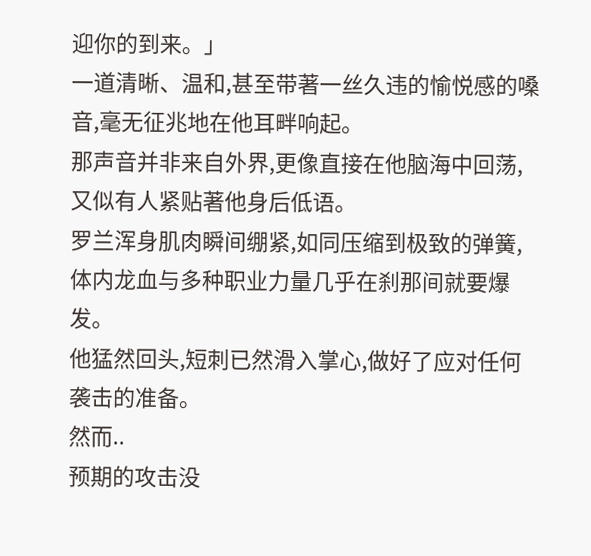迎你的到来。」
一道清晰、温和,甚至带著一丝久违的愉悦感的嗓音,毫无征兆地在他耳畔响起。
那声音并非来自外界,更像直接在他脑海中回荡,又似有人紧贴著他身后低语。
罗兰浑身肌肉瞬间绷紧,如同压缩到极致的弹簧,体内龙血与多种职业力量几乎在刹那间就要爆发。
他猛然回头,短刺已然滑入掌心,做好了应对任何袭击的准备。
然而..
预期的攻击没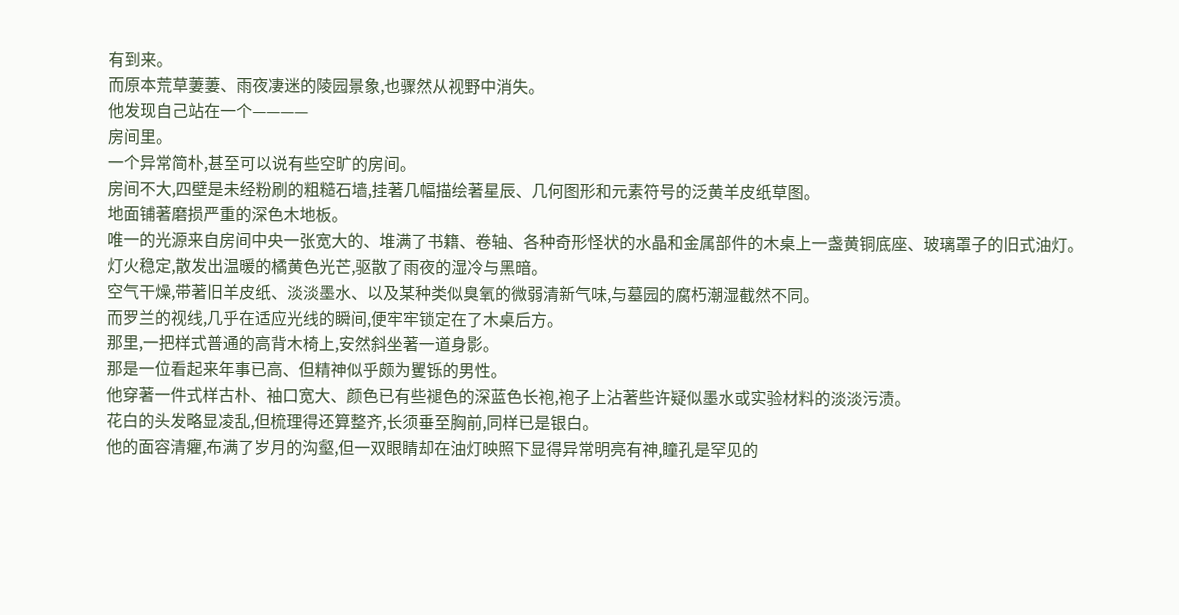有到来。
而原本荒草萋萋、雨夜凄迷的陵园景象,也骤然从视野中消失。
他发现自己站在一个————
房间里。
一个异常简朴,甚至可以说有些空旷的房间。
房间不大,四壁是未经粉刷的粗糙石墙,挂著几幅描绘著星辰、几何图形和元素符号的泛黄羊皮纸草图。
地面铺著磨损严重的深色木地板。
唯一的光源来自房间中央一张宽大的、堆满了书籍、卷轴、各种奇形怪状的水晶和金属部件的木桌上一盏黄铜底座、玻璃罩子的旧式油灯。
灯火稳定,散发出温暖的橘黄色光芒,驱散了雨夜的湿冷与黑暗。
空气干燥,带著旧羊皮纸、淡淡墨水、以及某种类似臭氧的微弱清新气味,与墓园的腐朽潮湿截然不同。
而罗兰的视线,几乎在适应光线的瞬间,便牢牢锁定在了木桌后方。
那里,一把样式普通的高背木椅上,安然斜坐著一道身影。
那是一位看起来年事已高、但精神似乎颇为矍铄的男性。
他穿著一件式样古朴、袖口宽大、颜色已有些褪色的深蓝色长袍,袍子上沾著些许疑似墨水或实验材料的淡淡污渍。
花白的头发略显凌乱,但梳理得还算整齐,长须垂至胸前,同样已是银白。
他的面容清癯,布满了岁月的沟壑,但一双眼睛却在油灯映照下显得异常明亮有神,瞳孔是罕见的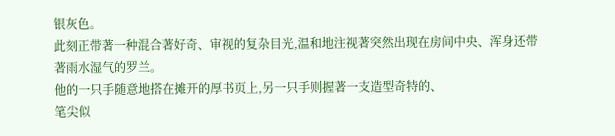银灰色。
此刻正带著一种混合著好奇、审视的复杂目光,温和地注视著突然出现在房间中央、浑身还带著雨水湿气的罗兰。
他的一只手随意地搭在摊开的厚书页上,另一只手则握著一支造型奇特的、
笔尖似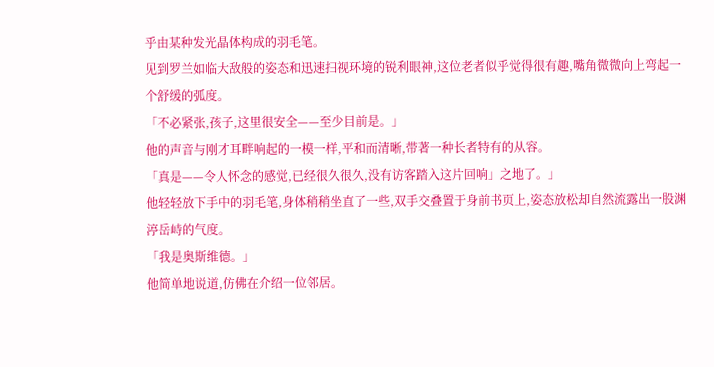乎由某种发光晶体构成的羽毛笔。
见到罗兰如临大敌般的姿态和迅速扫视环境的锐利眼神,这位老者似乎觉得很有趣,嘴角微微向上弯起一个舒缓的弧度。
「不必紧张,孩子,这里很安全——至少目前是。」
他的声音与刚才耳畔响起的一模一样,平和而清晰,带著一种长者特有的从容。
「真是——令人怀念的感觉,已经很久很久,没有访客踏入这片回响」之地了。」
他轻轻放下手中的羽毛笔,身体稍稍坐直了一些,双手交叠置于身前书页上,姿态放松却自然流露出一股渊渟岳峙的气度。
「我是奥斯维德。」
他简单地说道,仿佛在介绍一位邻居。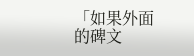「如果外面的碑文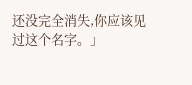还没完全消失,你应该见过这个名字。」